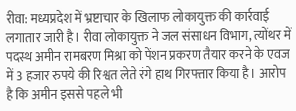रीवा: मध्यप्रदेश में भ्रष्टाचार के खिलाफ लोकायुक्त की कार्रवाई लगातार जारी है। रीवा लोकायुक्त ने जल संसाधन विभाग, त्योंथर में पदस्थ अमीन रामबरण मिश्रा को पेंशन प्रकरण तैयार करने के एवज में 3 हजार रुपये की रिश्वत लेते रंगे हाथ गिरफ्तार किया है। आरोप है कि अमीन इससे पहले भी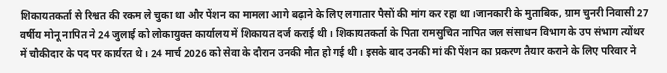शिकायतकर्ता से रिश्वत की रकम ले चुका था और पेंशन का मामला आगे बढ़ाने के लिए लगातार पैसों की मांग कर रहा था।जानकारी के मुताबिक, ग्राम चुनरी निवासी 27 वर्षीय मोनू नापित ने 24 जुलाई को लोकायुक्त कार्यालय में शिकायत दर्ज कराई थी। शिकायतकर्ता के पिता रामसुचित नापित जल संसाधन विभाग के उप संभाग त्योंथर में चौकीदार के पद पर कार्यरत थे। 24 मार्च 2026 को सेवा के दौरान उनकी मौत हो गई थी। इसके बाद उनकी मां की पेंशन का प्रकरण तैयार कराने के लिए परिवार ने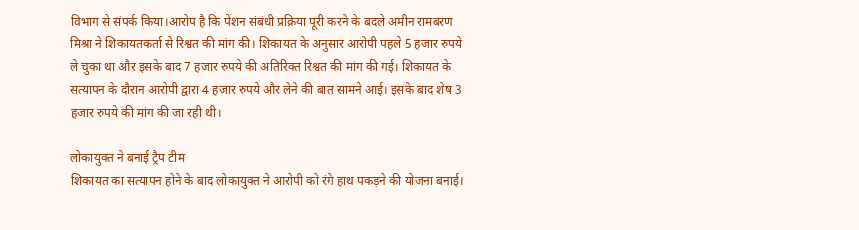विभाग से संपर्क किया।आरोप है कि पेंशन संबंधी प्रक्रिया पूरी करने के बदले अमीन रामबरण मिश्रा ने शिकायतकर्ता से रिश्वत की मांग की। शिकायत के अनुसार आरोपी पहले 5 हजार रुपये ले चुका था और इसके बाद 7 हजार रुपये की अतिरिक्त रिश्वत की मांग की गई। शिकायत के सत्यापन के दौरान आरोपी द्वारा 4 हजार रुपये और लेने की बात सामने आई। इसके बाद शेष 3 हजार रुपये की मांग की जा रही थी।

लोकायुक्त ने बनाई ट्रैप टीम
शिकायत का सत्यापन होने के बाद लोकायुक्त ने आरोपी को रंगे हाथ पकड़ने की योजना बनाई।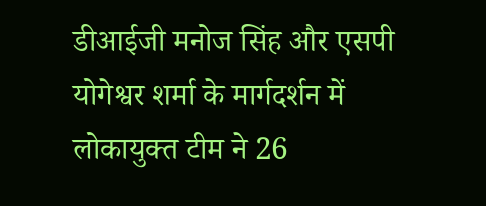डीआईजी मनोज सिंह और एसपी योगेश्वर शर्मा के मार्गदर्शन में लोकायुक्त टीम ने 26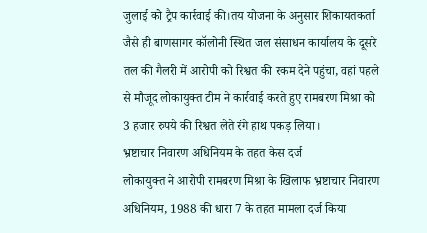जुलाई को ट्रैप कार्रवाई की।तय योजना के अनुसार शिकायतकर्ता जैसे ही बाणसागर कॉलोनी स्थित जल संसाधन कार्यालय के दूसरे तल की गैलरी में आरोपी को रिश्वत की रकम देने पहुंचा, वहां पहले से मौजूद लोकायुक्त टीम ने कार्रवाई करते हुए रामबरण मिश्रा को 3 हजार रुपये की रिश्वत लेते रंगे हाथ पकड़ लिया।
भ्रष्टाचार निवारण अधिनियम के तहत केस दर्ज
लोकायुक्त ने आरोपी रामबरण मिश्रा के खिलाफ भ्रष्टाचार निवारण अधिनियम, 1988 की धारा 7 के तहत मामला दर्ज किया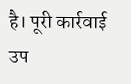है। पूरी कार्रवाई उप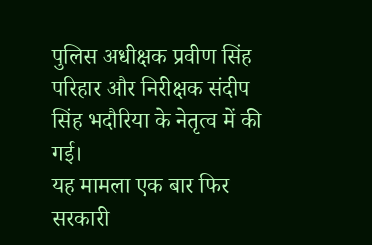पुलिस अधीक्षक प्रवीण सिंह परिहार और निरीक्षक संदीप सिंह भदौरिया के नेतृत्व में की गई।
यह मामला एक बार फिर सरकारी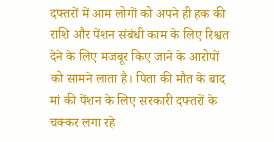दफ्तरों में आम लोगों को अपने ही हक की राशि और पेंशन संबंधी काम के लिए रिश्वत देने के लिए मजबूर किए जाने के आरोपों को सामने लाता है। पिता की मौत के बाद मां की पेंशन के लिए सरकारी दफ्तरों के चक्कर लगा रहे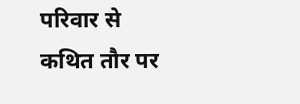परिवार से कथित तौर पर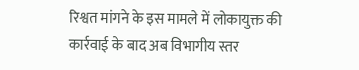रिश्वत मांगने के इस मामले में लोकायुक्त की कार्रवाई के बाद अब विभागीय स्तर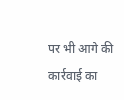पर भी आगे की कार्रवाई का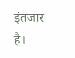इंतजार है।